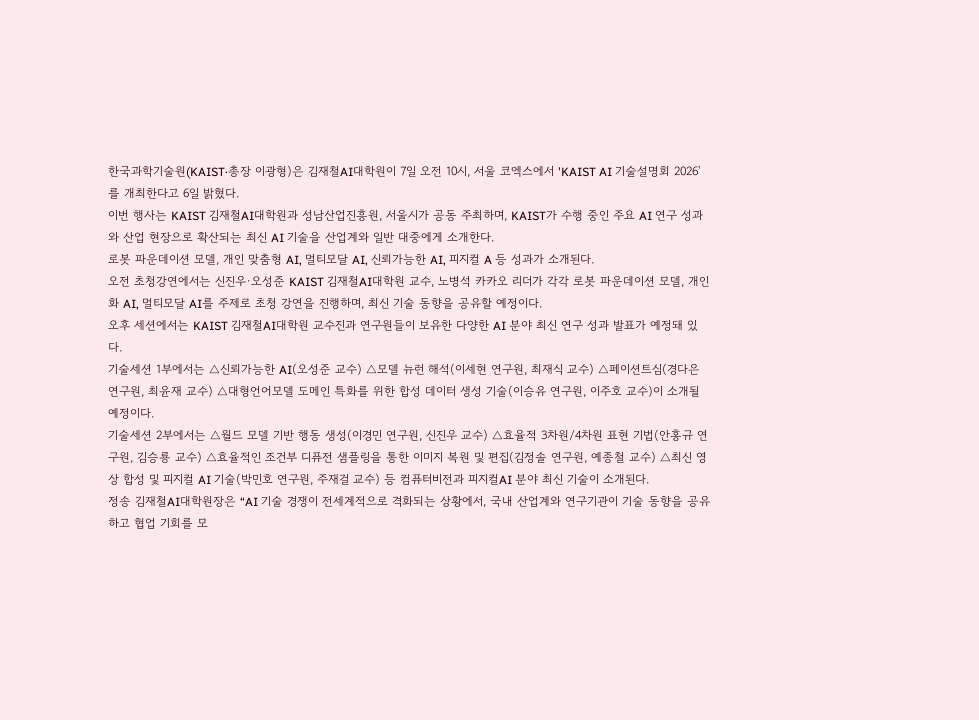한국과학기술원(KAIST·총장 이광형)은 김재철AI대학원이 7일 오전 10시, 서울 코엑스에서 'KAIST AI 기술설명회 2026'를 개최한다고 6일 밝혔다.
이번 행사는 KAIST 김재철AI대학원과 성남산업진흥원, 서울시가 공동 주최하며, KAIST가 수행 중인 주요 AI 연구 성과와 산업 현장으로 확산되는 최신 AI 기술을 산업계와 일반 대중에게 소개한다.
로봇 파운데이션 모델, 개인 맞춤형 AI, 멀티모달 AI, 신뢰가능한 AI, 피지컬 A 등 성과가 소개된다.
오전 초청강연에서는 신진우·오성준 KAIST 김재철AI대학원 교수, 노병석 카카오 리더가 각각 로봇 파운데이션 모델, 개인화 AI, 멀티모달 AI를 주제로 초청 강연을 진행하며, 최신 기술 동향을 공유할 예정이다.
오후 세션에서는 KAIST 김재철AI대학원 교수진과 연구원들이 보유한 다양한 AI 분야 최신 연구 성과 발표가 예정돼 있다.
기술세션 1부에서는 △신뢰가능한 AI(오성준 교수) △모델 뉴런 해석(이세현 연구원, 최재식 교수) △페이션트심(경다은 연구원, 최윤재 교수) △대형언어모델 도메인 특화를 위한 합성 데이터 생성 기술(이승유 연구원, 이주호 교수)이 소개될 예정이다.
기술세션 2부에서는 △월드 모델 기반 행동 생성(이경민 연구원, 신진우 교수) △효율적 3차원/4차원 표현 기법(안홍규 연구원, 김승룡 교수) △효율적인 조건부 디퓨전 샘플링을 통한 이미지 복원 및 편집(김정솔 연구원, 예종철 교수) △최신 영상 합성 및 피지컬 AI 기술(박민호 연구원, 주재걸 교수) 등 컴퓨터비전과 피지컬AI 분야 최신 기술이 소개된다.
정송 김재철AI대학원장은 “AI 기술 경쟁이 전세계적으로 격화되는 상황에서, 국내 산업계와 연구기관이 기술 동향을 공유하고 협업 기회를 모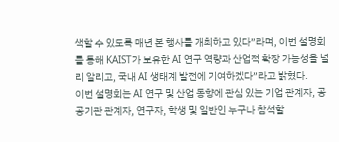색할 수 있도록 매년 본 행사를 개최하고 있다”라며, 이번 설명회를 통해 KAIST가 보유한 AI 연구 역량과 산업적 확장 가능성을 널리 알리고, 국내 AI 생태계 발전에 기여하겠다”라고 밝혔다.
이번 설명회는 AI 연구 및 산업 동향에 관심 있는 기업 관계자, 공공기관 관계자, 연구자, 학생 및 일반인 누구나 참석할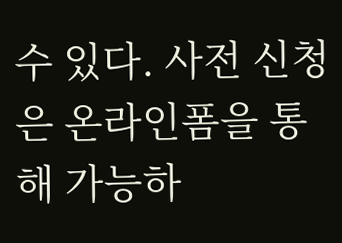수 있다. 사전 신청은 온라인폼을 통해 가능하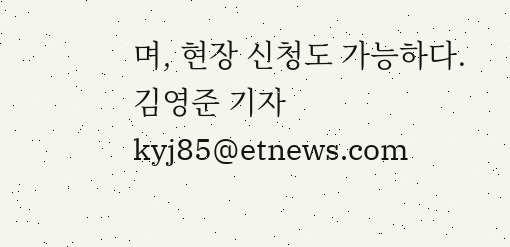며, 현장 신청도 가능하다.
김영준 기자 kyj85@etnews.com